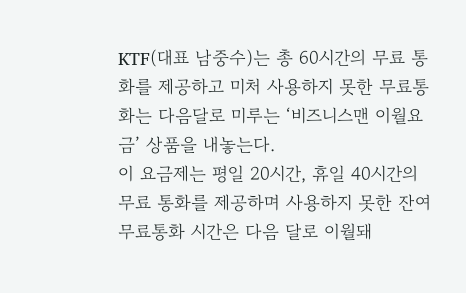KTF(대표 남중수)는 총 60시간의 무료 통화를 제공하고 미처 사용하지 못한 무료통화는 다음달로 미루는 ‘비즈니스맨 이월요금’ 상품을 내놓는다.
이 요금제는 평일 20시간, 휴일 40시간의 무료 통화를 제공하며 사용하지 못한 잔여 무료통화 시간은 다음 달로 이월돼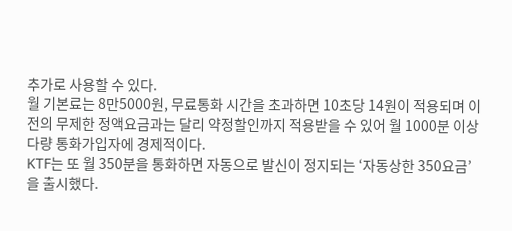추가로 사용할 수 있다.
월 기본료는 8만5000원, 무료통화 시간을 초과하면 10초당 14원이 적용되며 이전의 무제한 정액요금과는 달리 약정할인까지 적용받을 수 있어 월 1000분 이상 다량 통화가입자에 경제적이다.
KTF는 또 월 350분을 통화하면 자동으로 발신이 정지되는 ‘자동상한 350요금’을 출시했다.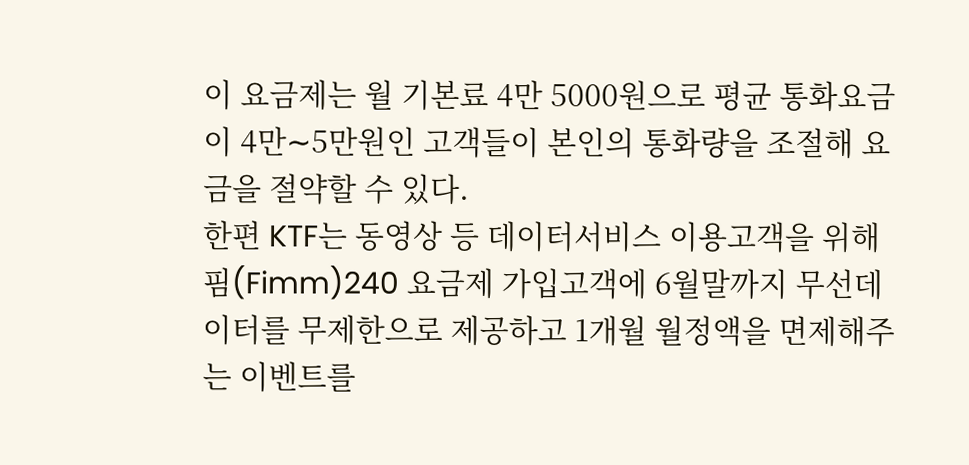이 요금제는 월 기본료 4만 5000원으로 평균 통화요금이 4만∼5만원인 고객들이 본인의 통화량을 조절해 요금을 절약할 수 있다.
한편 KTF는 동영상 등 데이터서비스 이용고객을 위해 핌(Fimm)240 요금제 가입고객에 6월말까지 무선데이터를 무제한으로 제공하고 1개월 월정액을 면제해주는 이벤트를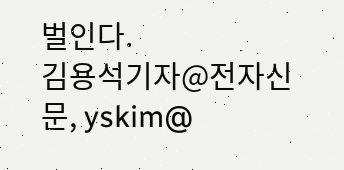벌인다.
김용석기자@전자신문, yskim@